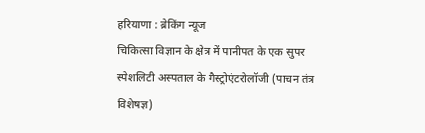हरियाणा : ब्रेकिंग न्यूज
चिकित्सा विज्ञान के क्षेत्र में पानीपत के एक सुपर स्पेशलिटी अस्पताल के गैस्ट्रोएंटरोलॉजी (पाचन तंत्र विशेषज्ञ)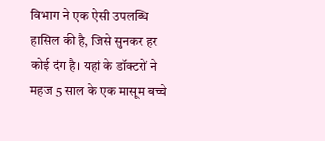विभाग ने एक ऐसी उपलब्धि हासिल की है, जिसे सुनकर हर कोई दंग है। यहां के डॉक्टरों ने महज 5 साल के एक मासूम बच्चे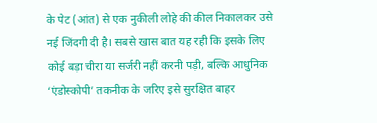के पेट (आंत) से एक नुकीली लोहे की कील निकालकर उसे नई जिंदगी दी है। सबसे खास बात यह रही कि इसके लिए कोई बड़ा चीरा या सर्जरी नहीं करनी पड़ी, बल्कि आधुनिक ‘एंडोस्कोपी’ तकनीक के जरिए इसे सुरक्षित बाहर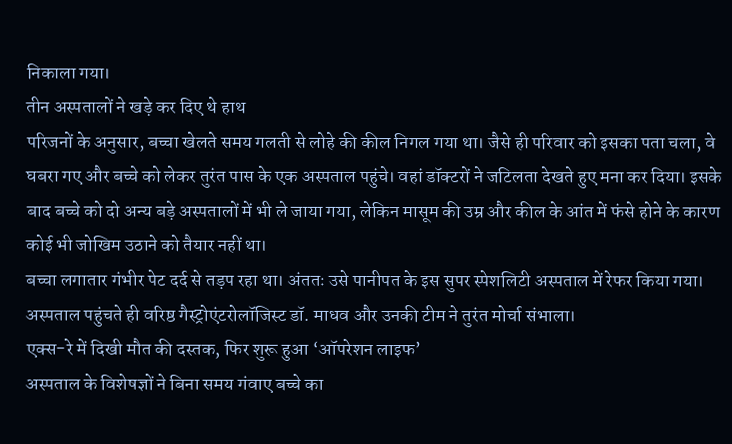निकाला गया।
तीन अस्पतालों ने खड़े कर दिए थे हाथ
परिजनों के अनुसार, बच्चा खेलते समय गलती से लोहे की कील निगल गया था। जैसे ही परिवार को इसका पता चला, वे घबरा गए और बच्चे को लेकर तुरंत पास के एक अस्पताल पहुंचे। वहां डॉक्टरों ने जटिलता देखते हुए मना कर दिया। इसके बाद बच्चे को दो अन्य बड़े अस्पतालों में भी ले जाया गया, लेकिन मासूम की उम्र और कील के आंत में फंसे होने के कारण कोई भी जोखिम उठाने को तैयार नहीं था।
बच्चा लगातार गंभीर पेट दर्द से तड़प रहा था। अंततः उसे पानीपत के इस सुपर स्पेशलिटी अस्पताल में रेफर किया गया। अस्पताल पहुंचते ही वरिष्ठ गैस्ट्रोएंटरोलॉजिस्ट डॉ. माधव और उनकी टीम ने तुरंत मोर्चा संभाला।
एक्स-रे में दिखी मौत की दस्तक, फिर शुरू हुआ ‘ऑपरेशन लाइफ’
अस्पताल के विशेषज्ञों ने बिना समय गंवाए बच्चे का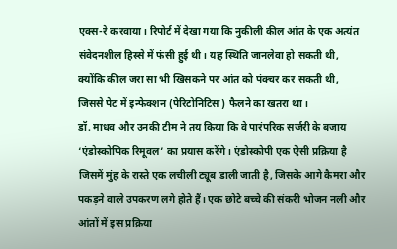एक्स-रे करवाया। रिपोर्ट में देखा गया कि नुकीली कील आंत के एक अत्यंत संवेदनशील हिस्से में फंसी हुई थी। यह स्थिति जानलेवा हो सकती थी, क्योंकि कील जरा सा भी खिसकने पर आंत को पंक्चर कर सकती थी, जिससे पेट में इन्फेक्शन (पेरिटोनिटिस) फैलने का खतरा था।
डॉ. माधव और उनकी टीम ने तय किया कि वे पारंपरिक सर्जरी के बजाय ‘एंडोस्कोपिक रिमूवल’ का प्रयास करेंगे। एंडोस्कोपी एक ऐसी प्रक्रिया है जिसमें मुंह के रास्ते एक लचीली ट्यूब डाली जाती है, जिसके आगे कैमरा और पकड़ने वाले उपकरण लगे होते हैं। एक छोटे बच्चे की संकरी भोजन नली और आंतों में इस प्रक्रिया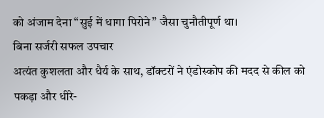को अंजाम देना “सुई में धागा पिरोने” जैसा चुनौतीपूर्ण था।
बिना सर्जरी सफल उपचार
अत्यंत कुशलता और धैर्य के साथ, डॉक्टरों ने एंडोस्कोप की मदद से कील को पकड़ा और धीरे-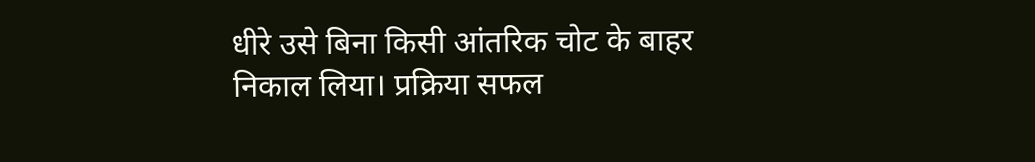धीरे उसे बिना किसी आंतरिक चोट के बाहर निकाल लिया। प्रक्रिया सफल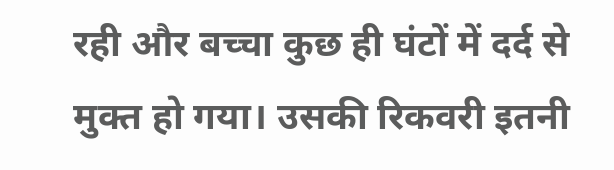रही और बच्चा कुछ ही घंटों में दर्द से मुक्त हो गया। उसकी रिकवरी इतनी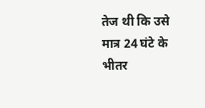तेज थी कि उसे मात्र 24 घंटे के भीतर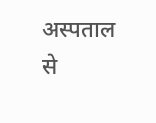अस्पताल से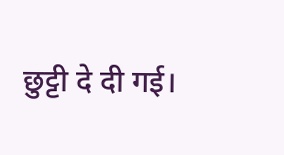छुट्टी दे दी गई।